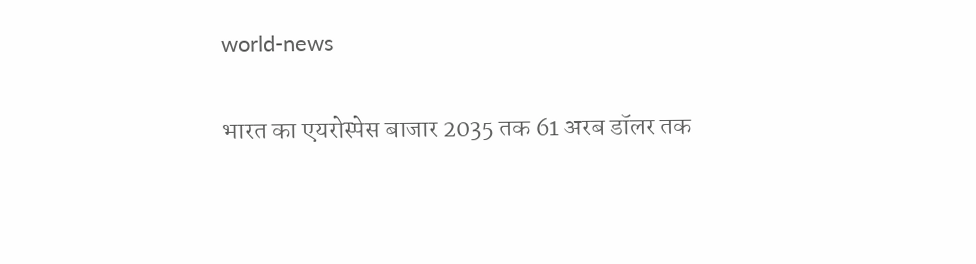world-news

भारत का एयरोस्पेस बाजार 2035 तक 61 अरब डॉलर तक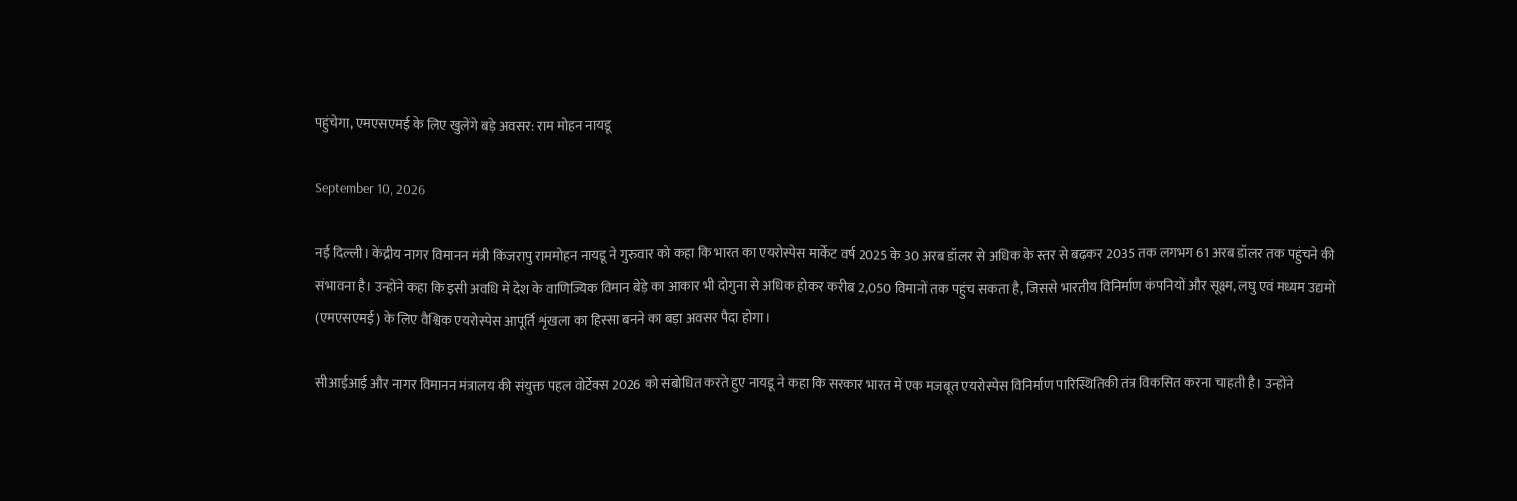पहुंचेगा, एमएसएमई के लिए खुलेंगे बड़े अवसर: राम मोहन नायडू

September 10, 2026

नई दिल्ली। केंद्रीय नागर विमानन मंत्री किंजरापु राममोहन नायडू ने गुरुवार को कहा कि भारत का एयरोस्पेस मार्केट वर्ष 2025 के 30 अरब डॉलर से अधिक के स्तर से बढ़कर 2035 तक लगभग 61 अरब डॉलर तक पहुंचने की संभावना है। उन्होंने कहा कि इसी अवधि में देश के वाणिज्यिक विमान बेड़े का आकार भी दोगुना से अधिक होकर करीब 2,050 विमानों तक पहुंच सकता है, जिससे भारतीय विनिर्माण कंपनियों और सूक्ष्म, लघु एवं मध्यम उद्यमों (एमएसएमई) के लिए वैश्विक एयरोस्पेस आपूर्ति शृंखला का हिस्सा बनने का बड़ा अवसर पैदा होगा।

सीआईआई और नागर विमानन मंत्रालय की संयुक्त पहल वोर्टेक्स 2026 को संबोधित करते हुए नायडू ने कहा कि सरकार भारत में एक मजबूत एयरोस्पेस विनिर्माण पारिस्थितिकी तंत्र विकसित करना चाहती है। उन्होंने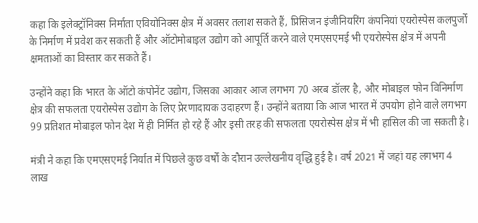कहा कि इलेक्ट्रॉनिक्स निर्माता एवियोनिक्स क्षेत्र में अवसर तलाश सकते हैं, प्रिसिजन इंजीनियरिंग कंपनियां एयरोस्पेस कलपुर्जों के निर्माण में प्रवेश कर सकती हैं और ऑटोमोबाइल उद्योग को आपूर्ति करने वाले एमएसएमई भी एयरोस्पेस क्षेत्र में अपनी क्षमताओं का विस्तार कर सकते हैं।

उन्होंने कहा कि भारत के ऑटो कंपोनेंट उद्योग, जिसका आकार आज लगभग 70 अरब डॉलर है, और मोबाइल फोन विनिर्माण क्षेत्र की सफलता एयरोस्पेस उद्योग के लिए प्रेरणादायक उदाहरण हैं। उन्होंने बताया कि आज भारत में उपयोग होने वाले लगभग 99 प्रतिशत मोबाइल फोन देश में ही निर्मित हो रहे हैं और इसी तरह की सफलता एयरोस्पेस क्षेत्र में भी हासिल की जा सकती है।

मंत्री ने कहा कि एमएसएमई निर्यात में पिछले कुछ वर्षों के दौरान उल्लेखनीय वृद्धि हुई है। वर्ष 2021 में जहां यह लगभग 4 लाख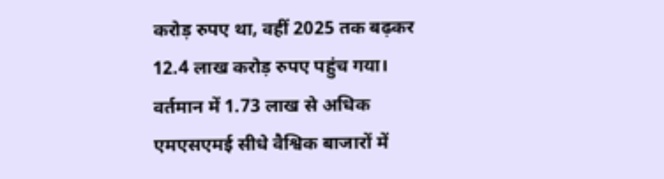करोड़ रुपए था, वहीं 2025 तक बढ़कर 12.4 लाख करोड़ रुपए पहुंच गया। वर्तमान में 1.73 लाख से अधिक एमएसएमई सीधे वैश्विक बाजारों में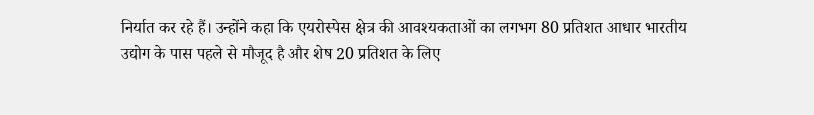निर्यात कर रहे हैं। उन्होंने कहा कि एयरोस्पेस क्षेत्र की आवश्यकताओं का लगभग 80 प्रतिशत आधार भारतीय उद्योग के पास पहले से मौजूद है और शेष 20 प्रतिशत के लिए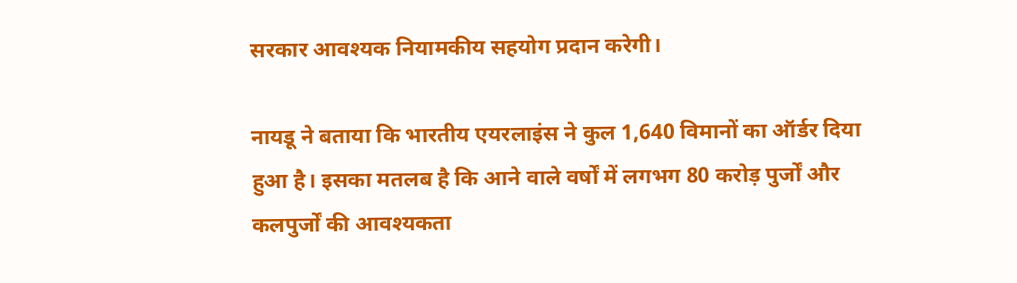सरकार आवश्यक नियामकीय सहयोग प्रदान करेगी।

नायडू ने बताया कि भारतीय एयरलाइंस ने कुल 1,640 विमानों का ऑर्डर दिया हुआ है। इसका मतलब है कि आने वाले वर्षों में लगभग 80 करोड़ पुर्जों और कलपुर्जों की आवश्यकता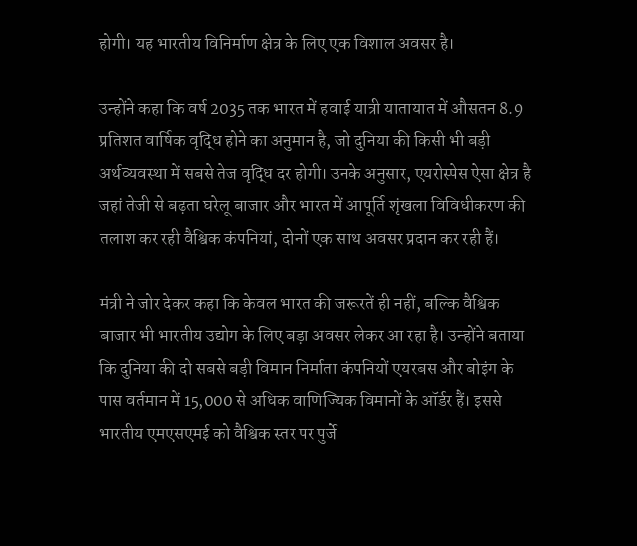होगी। यह भारतीय विनिर्माण क्षेत्र के लिए एक विशाल अवसर है।

उन्होंने कहा कि वर्ष 2035 तक भारत में हवाई यात्री यातायात में औसतन 8.9 प्रतिशत वार्षिक वृद्धि होने का अनुमान है, जो दुनिया की किसी भी बड़ी अर्थव्यवस्था में सबसे तेज वृद्धि दर होगी। उनके अनुसार, एयरोस्पेस ऐसा क्षेत्र है जहां तेजी से बढ़ता घरेलू बाजार और भारत में आपूर्ति शृंखला विविधीकरण की तलाश कर रही वैश्विक कंपनियां, दोनों एक साथ अवसर प्रदान कर रही हैं।

मंत्री ने जोर देकर कहा कि केवल भारत की जरूरतें ही नहीं, बल्कि वैश्विक बाजार भी भारतीय उद्योग के लिए बड़ा अवसर लेकर आ रहा है। उन्होंने बताया कि दुनिया की दो सबसे बड़ी विमान निर्माता कंपनियों एयरबस और बोइंग के पास वर्तमान में 15,000 से अधिक वाणिज्यिक विमानों के ऑर्डर हैं। इससे भारतीय एमएसएमई को वैश्विक स्तर पर पुर्जे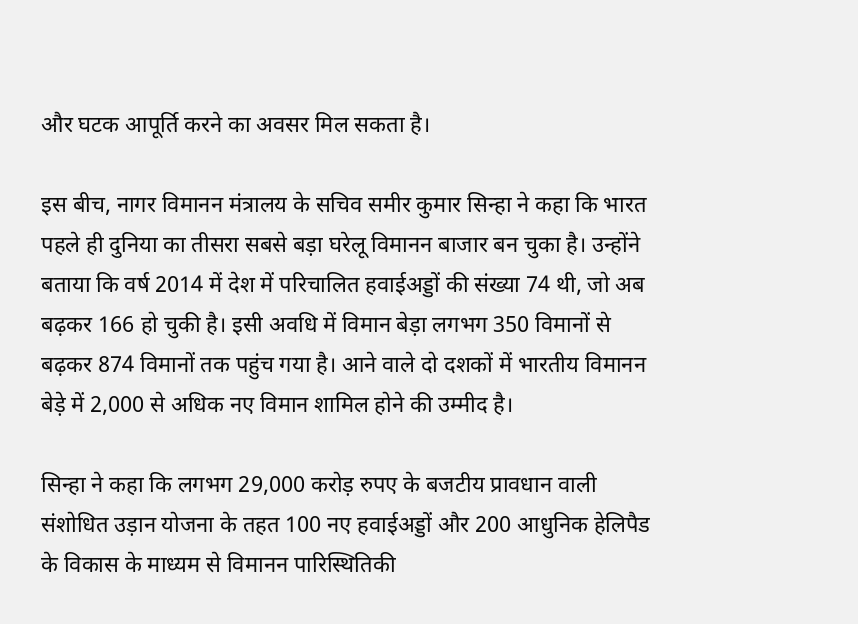और घटक आपूर्ति करने का अवसर मिल सकता है।

इस बीच, नागर विमानन मंत्रालय के सचिव समीर कुमार सिन्हा ने कहा कि भारत पहले ही दुनिया का तीसरा सबसे बड़ा घरेलू विमानन बाजार बन चुका है। उन्होंने बताया कि वर्ष 2014 में देश में परिचालित हवाईअड्डों की संख्या 74 थी, जो अब बढ़कर 166 हो चुकी है। इसी अवधि में विमान बेड़ा लगभग 350 विमानों से बढ़कर 874 विमानों तक पहुंच गया है। आने वाले दो दशकों में भारतीय विमानन बेड़े में 2,000 से अधिक नए विमान शामिल होने की उम्मीद है।

सिन्हा ने कहा कि लगभग 29,000 करोड़ रुपए के बजटीय प्रावधान वाली संशोधित उड़ान योजना के तहत 100 नए हवाईअड्डों और 200 आधुनिक हेलिपैड के विकास के माध्यम से विमानन पारिस्थितिकी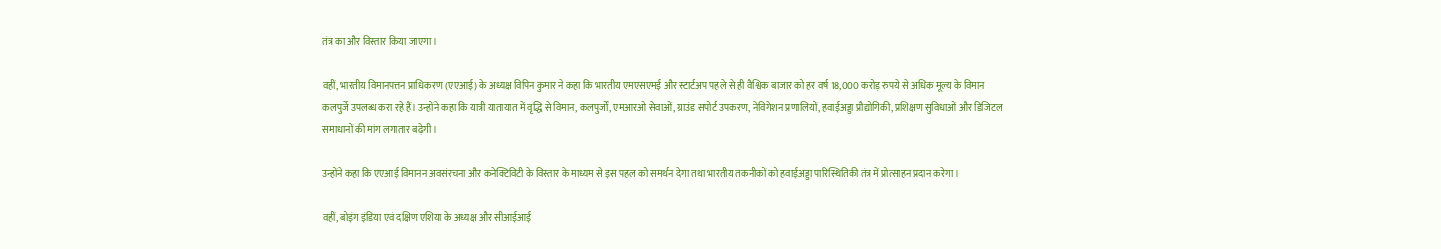तंत्र का और विस्तार किया जाएगा।

वहीं, भारतीय विमानपत्तन प्राधिकरण (एएआई) के अध्यक्ष विपिन कुमार ने कहा कि भारतीय एमएसएमई और स्टार्टअप पहले से ही वैश्विक बाजार को हर वर्ष 18,000 करोड़ रुपये से अधिक मूल्य के विमान कलपुर्जे उपलब्ध करा रहे हैं। उन्होंने कहा कि यात्री यातायात में वृद्धि से विमान, कलपुर्जों, एमआरओ सेवाओं, ग्राउंड सपोर्ट उपकरण, नेविगेशन प्रणालियों, हवाईअड्डा प्रौद्योगिकी, प्रशिक्षण सुविधाओं और डिजिटल समाधानों की मांग लगातार बढ़ेगी।

उन्होंने कहा कि एएआई विमानन अवसंरचना और कनेक्टिविटी के विस्तार के माध्यम से इस पहल को समर्थन देगा तथा भारतीय तकनीकों को हवाईअड्डा पारिस्थितिकी तंत्र में प्रोत्साहन प्रदान करेगा।

वहीं, बोइंग इंडिया एवं दक्षिण एशिया के अध्यक्ष और सीआईआई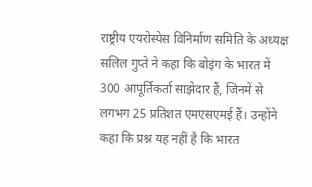राष्ट्रीय एयरोस्पेस विनिर्माण समिति के अध्यक्ष सलिल गुप्ते ने कहा कि बोइंग के भारत में 300 आपूर्तिकर्ता साझेदार हैं, जिनमें से लगभग 25 प्रतिशत एमएसएमई हैं। उन्होंने कहा कि प्रश्न यह नहीं है कि भारत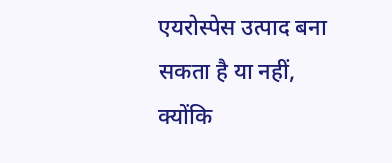एयरोस्पेस उत्पाद बना सकता है या नहीं, क्योंकि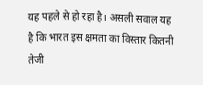यह पहले से हो रहा है। असली सवाल यह है कि भारत इस क्षमता का विस्तार कितनी तेजी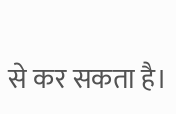से कर सकता है।